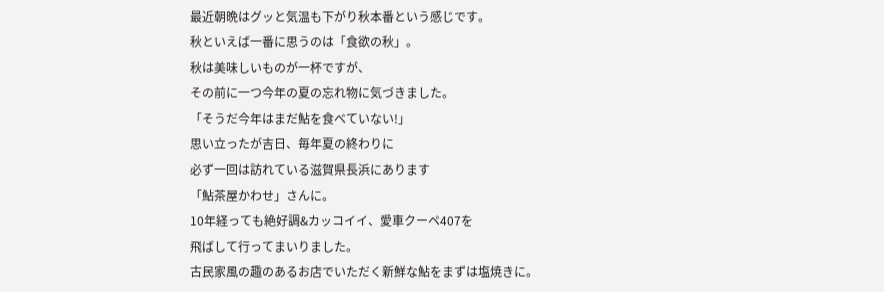最近朝晩はグッと気温も下がり秋本番という感じです。
秋といえば一番に思うのは「食欲の秋」。
秋は美味しいものが一杯ですが、
その前に一つ今年の夏の忘れ物に気づきました。
「そうだ今年はまだ鮎を食べていない!」
思い立ったが吉日、毎年夏の終わりに
必ず一回は訪れている滋賀県長浜にあります
「鮎茶屋かわせ」さんに。
10年経っても絶好調&カッコイイ、愛車クーペ407を
飛ばして行ってまいりました。
古民家風の趣のあるお店でいただく新鮮な鮎をまずは塩焼きに。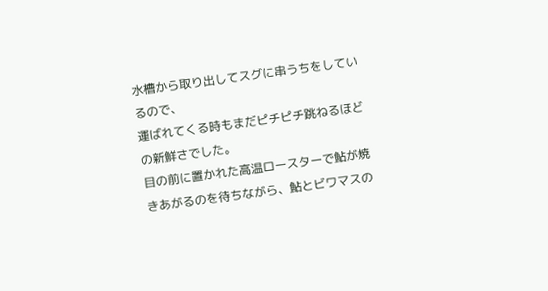水槽から取り出してスグに串うちをしているので、
運ばれてくる時もまだピチピチ跳ねるほどの新鮮さでした。
目の前に置かれた高温ロースターで鮎が焼きあがるのを待ちながら、鮎とビワマスの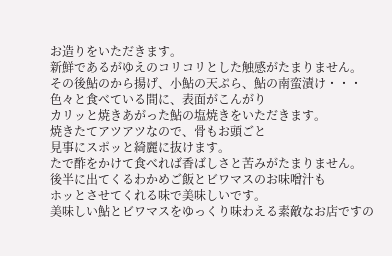お造りをいただきます。
新鮮であるがゆえのコリコリとした触感がたまりません。
その後鮎のから揚げ、小鮎の天ぷら、鮎の南蛮漬け・・・
色々と食べている間に、表面がこんがり
カリッと焼きあがった鮎の塩焼きをいただきます。
焼きたてアツアツなので、骨もお頭ごと
見事にスポッと綺麗に抜けます。
たで酢をかけて食べれば香ばしさと苦みがたまりません。
後半に出てくるわかめご飯とビワマスのお味噌汁も
ホッとさせてくれる味で美味しいです。
美味しい鮎とビワマスをゆっくり味わえる素敵なお店ですの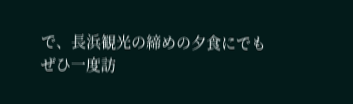で、長浜観光の締めの夕食にでも
ぜひ一度訪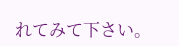れてみて下さい。